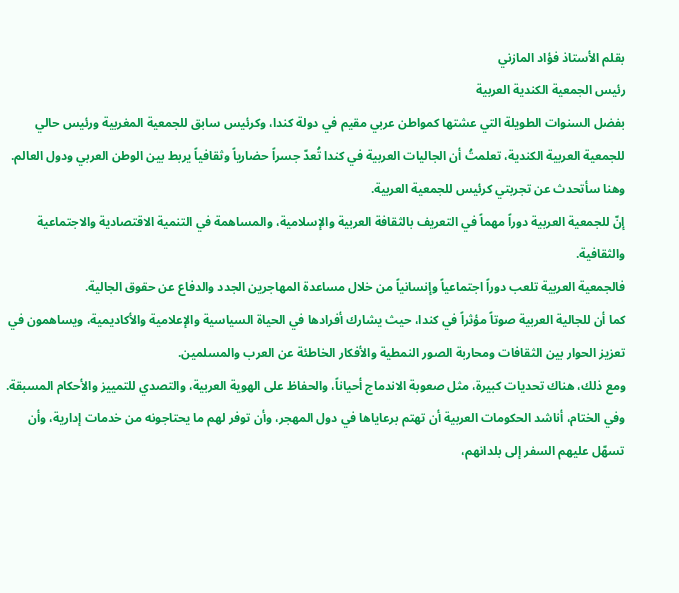بقلم الأستاذ فؤاد المازني
رئيس الجمعية الكندية العربية
بفضل السنوات الطويلة التي عشتها كمواطن عربي مقيم في دولة كندا، وكرئيس سابق للجمعية المغربية ورئيس حالي للجمعية العربية الكندية، تعلمتُ أن الجاليات العربية في كندا تُعدّ جسراً حضارياً وثقافياً يربط بين الوطن العربي ودول العالم.
وهنا سأتحدث عن تجربتي كرئيس للجمعية العربية.
إنّ للجمعية العربية دوراً مهماً في التعريف بالثقافة العربية والإسلامية، والمساهمة في التنمية الاقتصادية والاجتماعية والثقافية.
فالجمعية العربية تلعب دوراً اجتماعياً وإنسانياً من خلال مساعدة المهاجرين الجدد والدفاع عن حقوق الجالية.
كما أن للجالية العربية صوتاً مؤثراً في كندا، حيث يشارك أفرادها في الحياة السياسية والإعلامية والأكاديمية، ويساهمون في تعزيز الحوار بين الثقافات ومحاربة الصور النمطية والأفكار الخاطئة عن العرب والمسلمين.
ومع ذلك، هناك تحديات كبيرة، مثل صعوبة الاندماج أحياناً، والحفاظ على الهوية العربية، والتصدي للتمييز والأحكام المسبقة.
وفي الختام، أناشد الحكومات العربية أن تهتم برعاياها في دول المهجر، وأن توفر لهم ما يحتاجونه من خدمات إدارية، وأن تسهّل عليهم السفر إلى بلدانهم،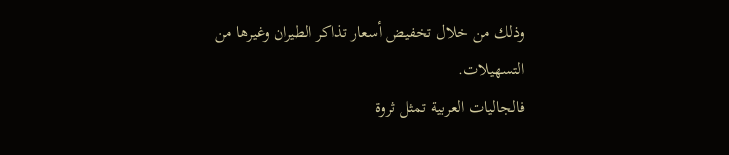وذلك من خلال تخفيض أسعار تذاكر الطيران وغيرها من التسهيلات.
فالجاليات العربية تمثل ثروة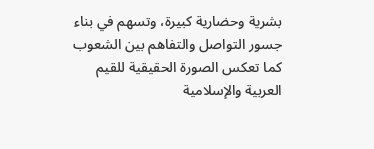بشرية وحضارية كبيرة، وتسهم في بناء جسور التواصل والتفاهم بين الشعوب كما تعكس الصورة الحقيقية للقيم العربية والإسلامية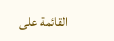القائمة على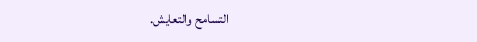التسامح والتعايش.